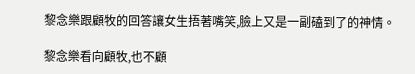黎念樂跟顧牧的回答讓女生捂著嘴笑,臉上又是一副磕到了的神情。

黎念樂看向顧牧,也不顧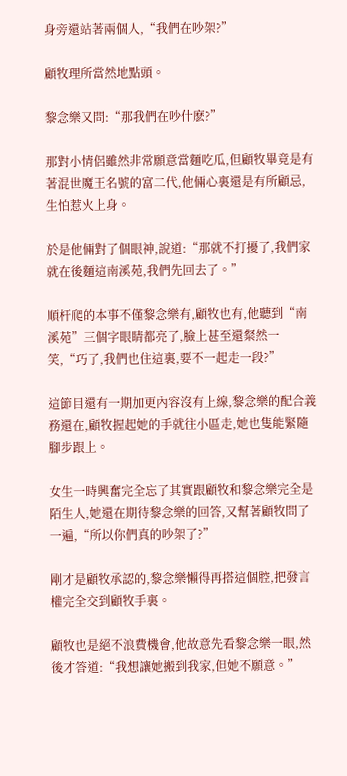身旁還站著兩個人,“我們在吵架?”

顧牧理所當然地點頭。

黎念樂又問:“那我們在吵什麽?”

那對小情侶雖然非常願意當麵吃瓜,但顧牧畢竟是有著混世魔王名號的富二代,他倆心裏還是有所顧忌,生怕惹火上身。

於是他倆對了個眼神,說道:“那就不打擾了,我們家就在後麵這南溪苑,我們先回去了。”

順杆爬的本事不僅黎念樂有,顧牧也有,他聽到“南溪苑”三個字眼睛都亮了,臉上甚至還粲然一笑,“巧了,我們也住這裏,要不一起走一段?”

這節目還有一期加更內容沒有上線,黎念樂的配合義務還在,顧牧握起她的手就往小區走,她也隻能緊隨腳步跟上。

女生一時興奮完全忘了其實跟顧牧和黎念樂完全是陌生人,她還在期待黎念樂的回答,又幫著顧牧問了一遍,“所以你們真的吵架了?”

剛才是顧牧承認的,黎念樂懶得再搭這個腔,把發言權完全交到顧牧手裏。

顧牧也是絕不浪費機會,他故意先看黎念樂一眼,然後才答道:“我想讓她搬到我家,但她不願意。”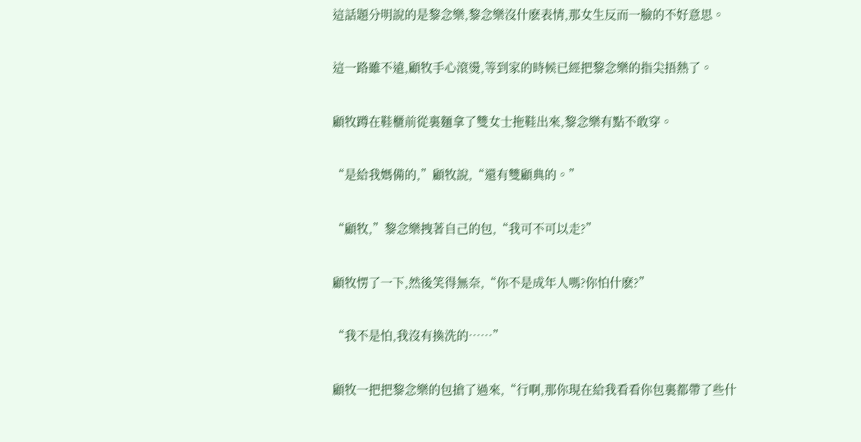這話題分明說的是黎念樂,黎念樂沒什麽表情,那女生反而一臉的不好意思。

這一路雖不遠,顧牧手心滾燙,等到家的時候已經把黎念樂的指尖捂熱了。

顧牧蹲在鞋櫃前從裏麵拿了雙女士拖鞋出來,黎念樂有點不敢穿。

“是給我媽備的,”顧牧說,“還有雙顧典的。”

“顧牧,”黎念樂拽著自己的包,“我可不可以走?”

顧牧愣了一下,然後笑得無奈,“你不是成年人嗎?你怕什麽?”

“我不是怕,我沒有換洗的……”

顧牧一把把黎念樂的包搶了過來,“行啊,那你現在給我看看你包裏都帶了些什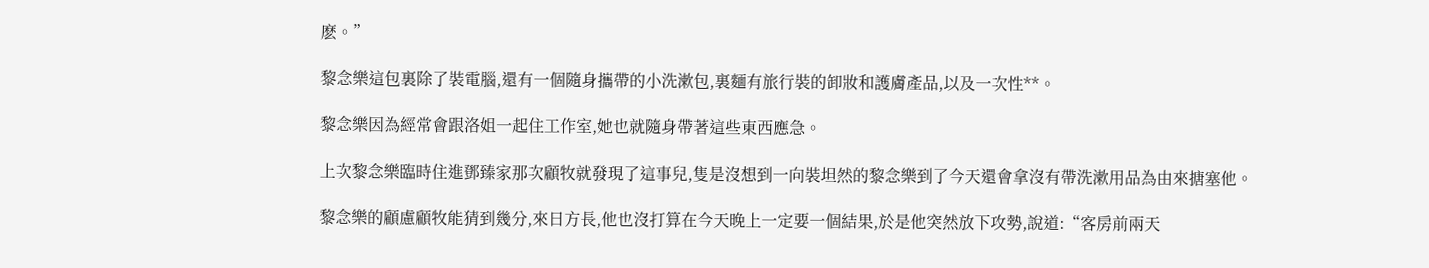麽。”

黎念樂這包裏除了裝電腦,還有一個隨身攜帶的小洗漱包,裏麵有旅行裝的卸妝和護膚產品,以及一次性**。

黎念樂因為經常會跟洛姐一起住工作室,她也就隨身帶著這些東西應急。

上次黎念樂臨時住進鄧臻家那次顧牧就發現了這事兒,隻是沒想到一向裝坦然的黎念樂到了今天還會拿沒有帶洗漱用品為由來搪塞他。

黎念樂的顧慮顧牧能猜到幾分,來日方長,他也沒打算在今天晚上一定要一個結果,於是他突然放下攻勢,說道:“客房前兩天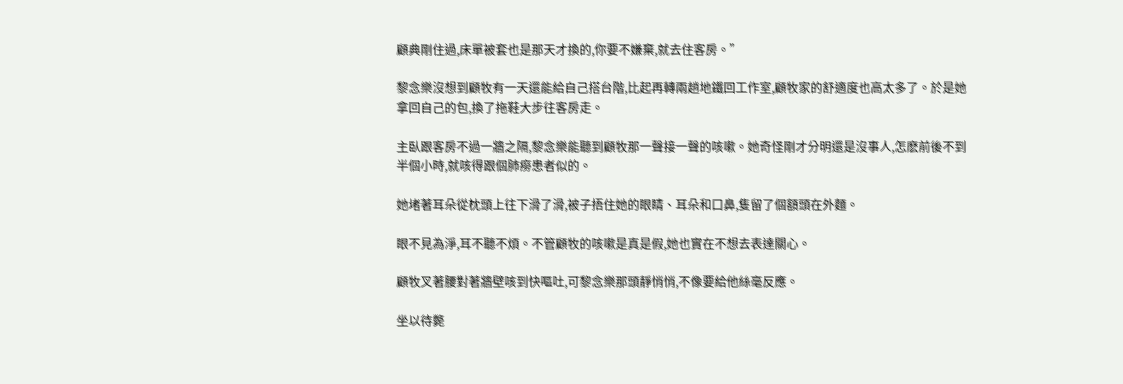顧典剛住過,床單被套也是那天才換的,你要不嫌棄,就去住客房。”

黎念樂沒想到顧牧有一天還能給自己搭台階,比起再轉兩趟地鐵回工作室,顧牧家的舒適度也高太多了。於是她拿回自己的包,換了拖鞋大步往客房走。

主臥跟客房不過一牆之隔,黎念樂能聽到顧牧那一聲接一聲的咳嗽。她奇怪剛才分明還是沒事人,怎麽前後不到半個小時,就咳得跟個肺癆患者似的。

她堵著耳朵從枕頭上往下滑了滑,被子捂住她的眼睛、耳朵和口鼻,隻留了個額頭在外麵。

眼不見為淨,耳不聽不煩。不管顧牧的咳嗽是真是假,她也實在不想去表達關心。

顧牧叉著腰對著牆壁咳到快嘔吐,可黎念樂那頭靜悄悄,不像要給他絲毫反應。

坐以待斃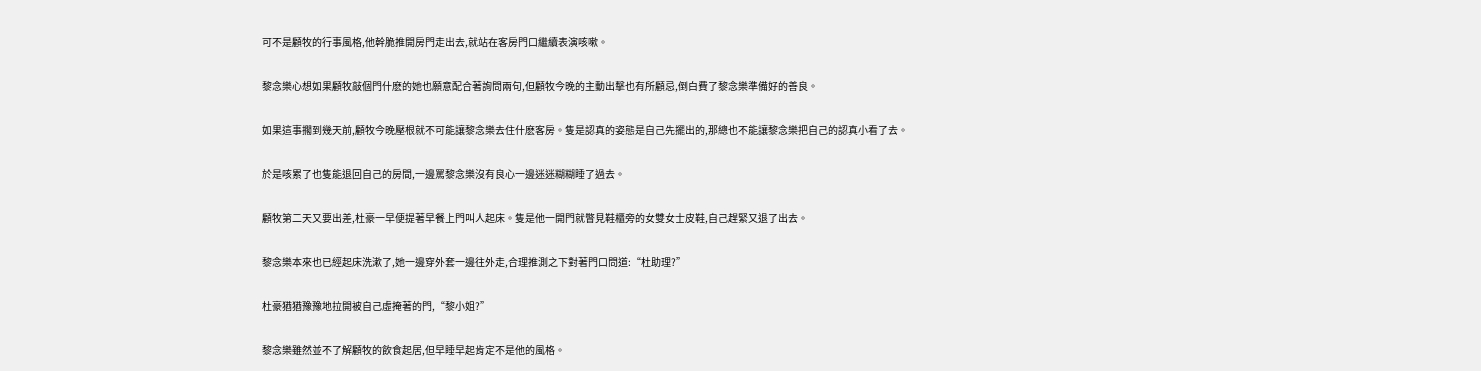可不是顧牧的行事風格,他幹脆推開房門走出去,就站在客房門口繼續表演咳嗽。

黎念樂心想如果顧牧敲個門什麽的她也願意配合著詢問兩句,但顧牧今晚的主動出擊也有所顧忌,倒白費了黎念樂準備好的善良。

如果這事擱到幾天前,顧牧今晚壓根就不可能讓黎念樂去住什麽客房。隻是認真的姿態是自己先擺出的,那總也不能讓黎念樂把自己的認真小看了去。

於是咳累了也隻能退回自己的房間,一邊罵黎念樂沒有良心一邊迷迷糊糊睡了過去。

顧牧第二天又要出差,杜豪一早便提著早餐上門叫人起床。隻是他一開門就瞥見鞋櫃旁的女雙女士皮鞋,自己趕緊又退了出去。

黎念樂本來也已經起床洗漱了,她一邊穿外套一邊往外走,合理推測之下對著門口問道:“杜助理?”

杜豪猶猶豫豫地拉開被自己虛掩著的門,“黎小姐?”

黎念樂雖然並不了解顧牧的飲食起居,但早睡早起肯定不是他的風格。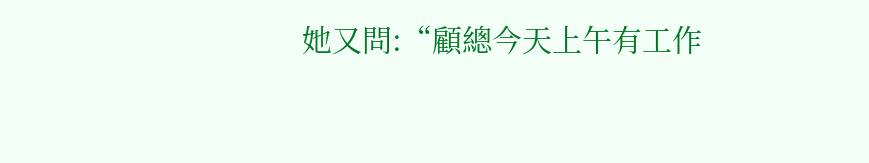她又問:“顧總今天上午有工作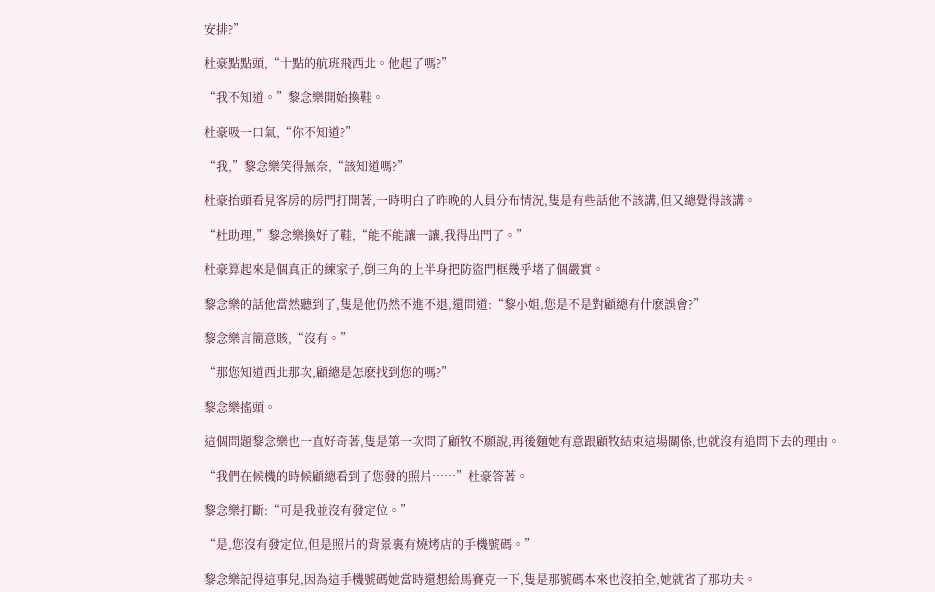安排?”

杜豪點點頭,“十點的航班飛西北。他起了嗎?”

“我不知道。”黎念樂開始換鞋。

杜豪吸一口氣,“你不知道?”

“我,”黎念樂笑得無奈,“該知道嗎?”

杜豪抬頭看見客房的房門打開著,一時明白了昨晚的人員分布情況,隻是有些話他不該講,但又總覺得該講。

“杜助理,”黎念樂換好了鞋,“能不能讓一讓,我得出門了。”

杜豪算起來是個真正的練家子,倒三角的上半身把防盜門框幾乎堵了個嚴實。

黎念樂的話他當然聽到了,隻是他仍然不進不退,還問道:“黎小姐,您是不是對顧總有什麽誤會?”

黎念樂言簡意賅,“沒有。”

“那您知道西北那次,顧總是怎麽找到您的嗎?”

黎念樂搖頭。

這個問題黎念樂也一直好奇著,隻是第一次問了顧牧不願說,再後麵她有意跟顧牧結束這場關係,也就沒有追問下去的理由。

“我們在候機的時候顧總看到了您發的照片……”杜豪答著。

黎念樂打斷:“可是我並沒有發定位。”

“是,您沒有發定位,但是照片的背景裏有燒烤店的手機號碼。”

黎念樂記得這事兒,因為這手機號碼她當時還想給馬賽克一下,隻是那號碼本來也沒拍全,她就省了那功夫。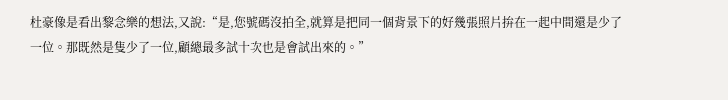杜豪像是看出黎念樂的想法,又說:“是,您號碼沒拍全,就算是把同一個背景下的好幾張照片拚在一起中間還是少了一位。那既然是隻少了一位,顧總最多試十次也是會試出來的。”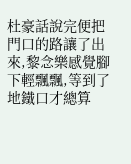杜豪話說完便把門口的路讓了出來,黎念樂感覺腳下輕飄飄,等到了地鐵口才總算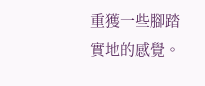重獲一些腳踏實地的感覺。